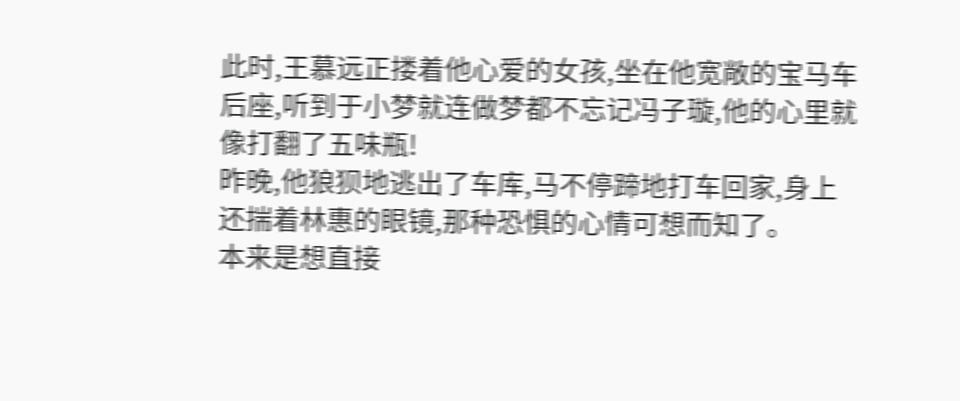此时,王慕远正搂着他心爱的女孩,坐在他宽敞的宝马车后座,听到于小梦就连做梦都不忘记冯子璇,他的心里就像打翻了五味瓶!
昨晚,他狼狈地逃出了车库,马不停蹄地打车回家,身上还揣着林惠的眼镜,那种恐惧的心情可想而知了。
本来是想直接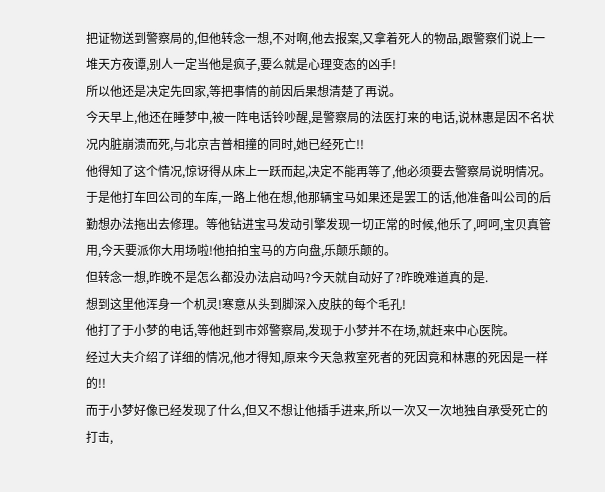把证物送到警察局的,但他转念一想,不对啊,他去报案,又拿着死人的物品,跟警察们说上一堆天方夜谭,别人一定当他是疯子,要么就是心理变态的凶手!
所以他还是决定先回家,等把事情的前因后果想清楚了再说。
今天早上,他还在睡梦中,被一阵电话铃吵醒,是警察局的法医打来的电话,说林惠是因不名状况内脏崩溃而死,与北京吉普相撞的同时,她已经死亡!!
他得知了这个情况,惊讶得从床上一跃而起,决定不能再等了,他必须要去警察局说明情况。
于是他打车回公司的车库,一路上他在想,他那辆宝马如果还是罢工的话,他准备叫公司的后勤想办法拖出去修理。等他钻进宝马发动引擎发现一切正常的时候,他乐了,呵呵,宝贝真管用,今天要派你大用场啦!他拍拍宝马的方向盘,乐颠乐颠的。
但转念一想,昨晚不是怎么都没办法启动吗?今天就自动好了?昨晚难道真的是.
想到这里他浑身一个机灵!寒意从头到脚深入皮肤的每个毛孔!
他打了于小梦的电话,等他赶到市郊警察局,发现于小梦并不在场,就赶来中心医院。
经过大夫介绍了详细的情况,他才得知,原来今天急救室死者的死因竟和林惠的死因是一样的!!
而于小梦好像已经发现了什么,但又不想让他插手进来,所以一次又一次地独自承受死亡的打击,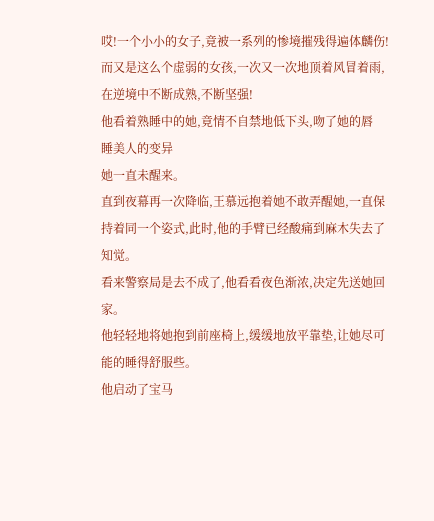哎!一个小小的女子,竟被一系列的惨境摧残得遍体麟伤!而又是这么个虚弱的女孩,一次又一次地顶着风冒着雨,在逆境中不断成熟,不断坚强!
他看着熟睡中的她,竟情不自禁地低下头,吻了她的唇
睡美人的变异
她一直未醒来。
直到夜幕再一次降临,王慕远抱着她不敢弄醒她,一直保持着同一个姿式,此时,他的手臂已经酸痛到麻木失去了知觉。
看来警察局是去不成了,他看看夜色渐浓,决定先送她回家。
他轻轻地将她抱到前座椅上,缓缓地放平靠垫,让她尽可能的睡得舒服些。
他启动了宝马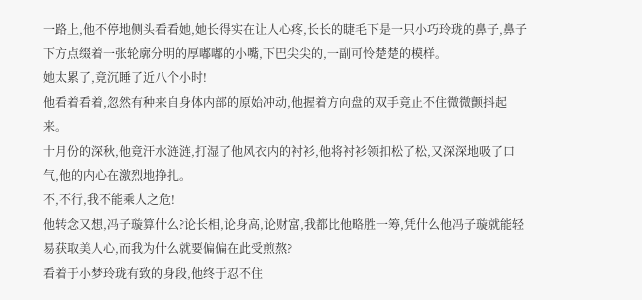一路上,他不停地侧头看看她,她长得实在让人心疼,长长的睫毛下是一只小巧玲珑的鼻子,鼻子下方点缀着一张轮廓分明的厚嘟嘟的小嘴,下巴尖尖的,一副可怜楚楚的模样。
她太累了,竟沉睡了近八个小时!
他看着看着,忽然有种来自身体内部的原始冲动,他握着方向盘的双手竟止不住微微颤抖起来。
十月份的深秋,他竟汗水涟涟,打湿了他风衣内的衬衫,他将衬衫领扣松了松,又深深地吸了口气,他的内心在激烈地挣扎。
不,不行,我不能乘人之危!
他转念又想,冯子璇算什么?论长相,论身高,论财富,我都比他略胜一筹,凭什么他冯子璇就能轻易获取美人心,而我为什么就要偏偏在此受煎熬?
看着于小梦玲珑有致的身段,他终于忍不住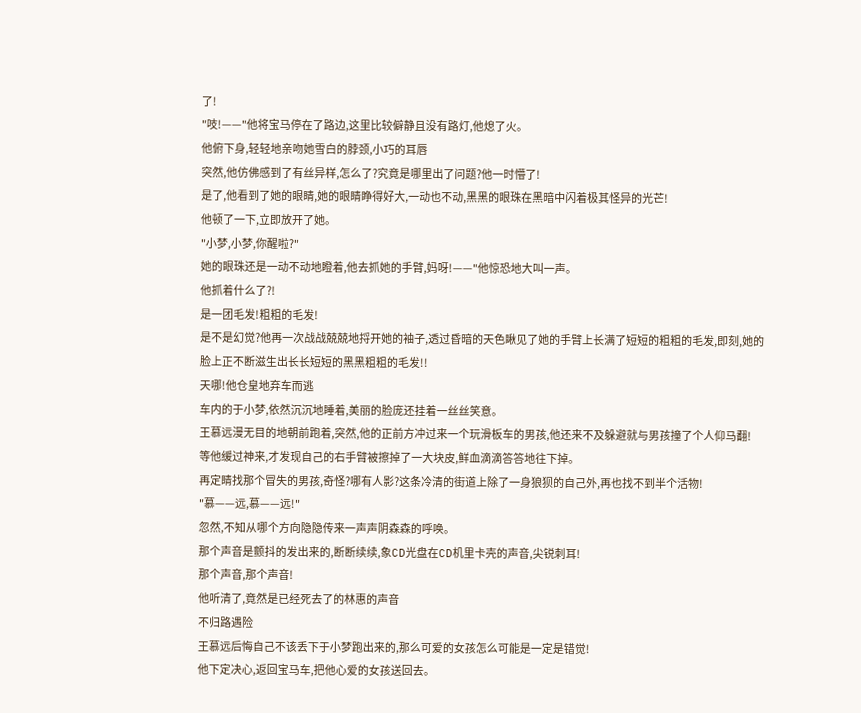了!
"吱!——"他将宝马停在了路边,这里比较僻静且没有路灯,他熄了火。
他俯下身,轻轻地亲吻她雪白的脖颈,小巧的耳唇
突然,他仿佛感到了有丝异样,怎么了?究竟是哪里出了问题?他一时懵了!
是了,他看到了她的眼睛,她的眼睛睁得好大,一动也不动,黑黑的眼珠在黑暗中闪着极其怪异的光芒!
他顿了一下,立即放开了她。
"小梦,小梦,你醒啦?"
她的眼珠还是一动不动地瞪着,他去抓她的手臂,妈呀!——"他惊恐地大叫一声。
他抓着什么了?!
是一团毛发!粗粗的毛发!
是不是幻觉?他再一次战战兢兢地捋开她的袖子,透过昏暗的天色瞅见了她的手臂上长满了短短的粗粗的毛发,即刻,她的脸上正不断滋生出长长短短的黑黑粗粗的毛发!!
天哪!他仓皇地弃车而逃
车内的于小梦,依然沉沉地睡着,美丽的脸庞还挂着一丝丝笑意。
王慕远漫无目的地朝前跑着,突然,他的正前方冲过来一个玩滑板车的男孩,他还来不及躲避就与男孩撞了个人仰马翻!
等他缓过神来,才发现自己的右手臂被擦掉了一大块皮,鲜血滴滴答答地往下掉。
再定睛找那个冒失的男孩,奇怪?哪有人影?这条冷清的街道上除了一身狼狈的自己外,再也找不到半个活物!
"慕——远,慕——远!"
忽然,不知从哪个方向隐隐传来一声声阴森森的呼唤。
那个声音是颤抖的发出来的,断断续续,象CD光盘在CD机里卡壳的声音,尖锐刺耳!
那个声音,那个声音!
他听清了,竟然是已经死去了的林惠的声音
不归路遇险
王慕远后悔自己不该丢下于小梦跑出来的,那么可爱的女孩怎么可能是一定是错觉!
他下定决心,返回宝马车,把他心爱的女孩送回去。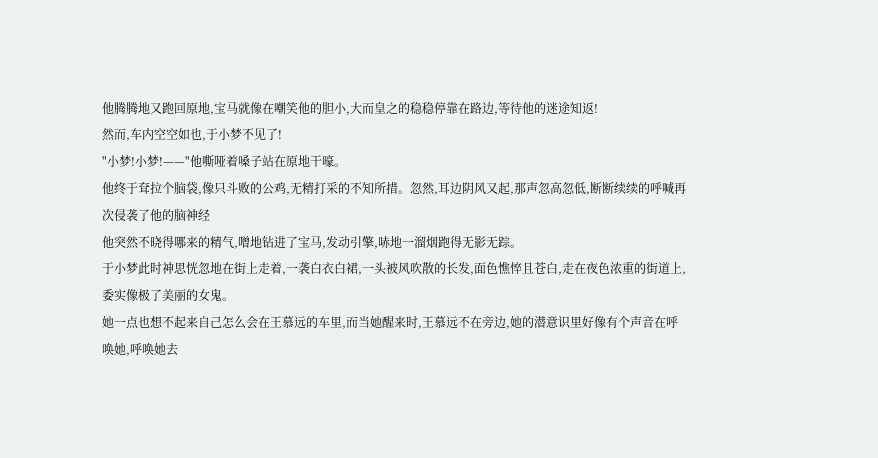他腾腾地又跑回原地,宝马就像在嘲笑他的胆小,大而皇之的稳稳停靠在路边,等待他的迷途知返!
然而,车内空空如也,于小梦不见了!
"小梦!小梦!——"他嘶哑着嗓子站在原地干嚎。
他终于耷拉个脑袋,像只斗败的公鸡,无精打采的不知所措。忽然,耳边阴风又起,那声忽高忽低,断断续续的呼喊再次侵袭了他的脑神经
他突然不晓得哪来的精气,噌地钻进了宝马,发动引擎,哧地一溜烟跑得无影无踪。
于小梦此时神思恍忽地在街上走着,一袭白衣白裙,一头被风吹散的长发,面色憔悴且苍白,走在夜色浓重的街道上,委实像极了美丽的女鬼。
她一点也想不起来自己怎么会在王慕远的车里,而当她醒来时,王慕远不在旁边,她的潜意识里好像有个声音在呼唤她,呼唤她去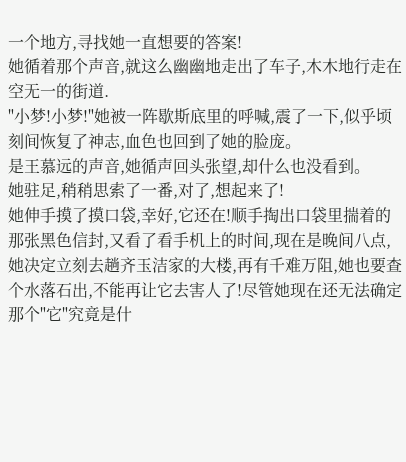一个地方,寻找她一直想要的答案!
她循着那个声音,就这么幽幽地走出了车子,木木地行走在空无一的街道.
"小梦!小梦!"她被一阵歇斯底里的呼喊,震了一下,似乎顷刻间恢复了神志,血色也回到了她的脸庞。
是王慕远的声音,她循声回头张望,却什么也没看到。
她驻足,稍稍思索了一番,对了,想起来了!
她伸手摸了摸口袋,幸好,它还在!顺手掏出口袋里揣着的那张黑色信封,又看了看手机上的时间,现在是晚间八点,她决定立刻去趟齐玉洁家的大楼,再有千难万阻,她也要查个水落石出,不能再让它去害人了!尽管她现在还无法确定那个"它"究竟是什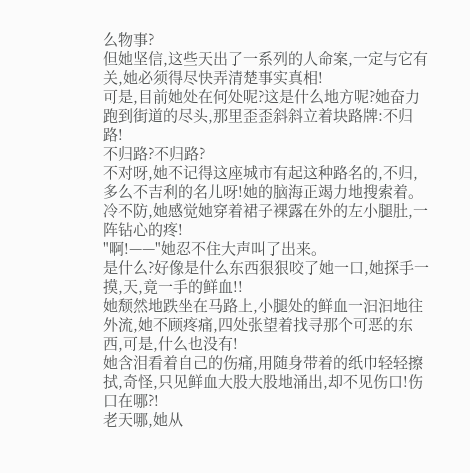么物事?
但她坚信,这些天出了一系列的人命案,一定与它有关,她必须得尽快弄清楚事实真相!
可是,目前她处在何处呢?这是什么地方呢?她奋力跑到街道的尽头,那里歪歪斜斜立着块路牌:不归路!
不归路?不归路?
不对呀,她不记得这座城市有起这种路名的,不归,多么不吉利的名儿呀!她的脑海正竭力地搜索着。
冷不防,她感觉她穿着裙子裸露在外的左小腿肚,一阵钻心的疼!
"啊!——"她忍不住大声叫了出来。
是什么?好像是什么东西狠狠咬了她一口,她探手一摸,天,竟一手的鲜血!!
她颓然地跌坐在马路上,小腿处的鲜血一汩汩地往外流,她不顾疼痛,四处张望着找寻那个可恶的东西,可是,什么也没有!
她含泪看着自己的伤痛,用随身带着的纸巾轻轻擦拭,奇怪,只见鲜血大股大股地涌出,却不见伤口!伤口在哪?!
老天哪,她从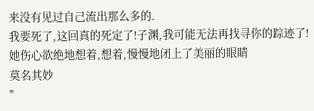来没有见过自己流出那么多的.
我要死了,这回真的死定了!子渊,我可能无法再找寻你的踪迹了!
她伤心欲绝地想着,想着,慢慢地闭上了美丽的眼睛
莫名其妙
"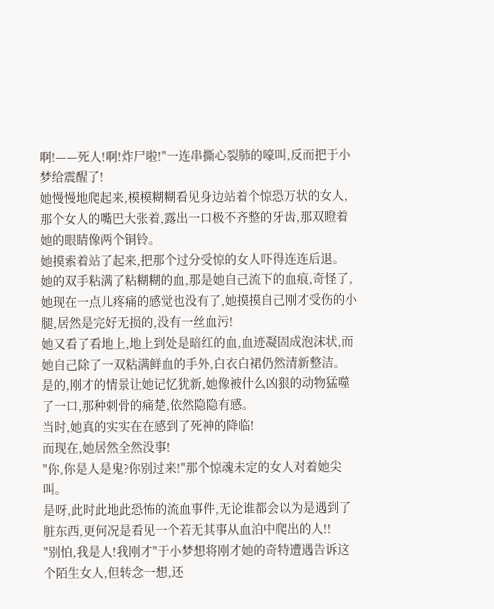啊!——死人!啊!炸尸啦!"一连串撕心裂肺的嚎叫,反而把于小梦给震醒了!
她慢慢地爬起来,模模糊糊看见身边站着个惊恐万状的女人,那个女人的嘴巴大张着,露出一口极不齐整的牙齿,那双瞪着她的眼睛像两个铜铃。
她摸索着站了起来,把那个过分受惊的女人吓得连连后退。
她的双手粘满了粘糊糊的血,那是她自己流下的血痕,奇怪了,她现在一点儿疼痛的感觉也没有了,她摸摸自己刚才受伤的小腿,居然是完好无损的,没有一丝血污!
她又看了看地上,地上到处是暗红的血,血迹凝固成泡沫状,而她自己除了一双粘满鲜血的手外,白衣白裙仍然清新整洁。
是的,刚才的情景让她记忆犹新,她像被什么凶狠的动物猛噬了一口,那种刺骨的痛楚,依然隐隐有感。
当时,她真的实实在在感到了死神的降临!
而现在,她居然全然没事!
"你,你是人是鬼?你别过来!"那个惊魂未定的女人对着她尖叫。
是呀,此时此地此恐怖的流血事件,无论谁都会以为是遇到了脏东西,更何况是看见一个若无其事从血泊中爬出的人!!
"别怕,我是人!我刚才"于小梦想将刚才她的奇特遭遇告诉这个陌生女人,但转念一想,还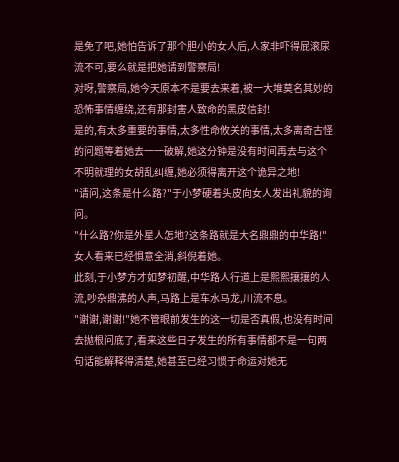是免了吧,她怕告诉了那个胆小的女人后,人家非吓得屁滚尿流不可,要么就是把她请到警察局!
对呀,警察局,她今天原本不是要去来着,被一大堆莫名其妙的恐怖事情缠绕,还有那封害人致命的黑皮信封!
是的,有太多重要的事情,太多性命攸关的事情,太多离奇古怪的问题等着她去一一破解,她这分钟是没有时间再去与这个不明就理的女胡乱纠缠,她必须得离开这个诡异之地!
"请问,这条是什么路?"于小梦硬着头皮向女人发出礼貌的询问。
"什么路?你是外星人怎地?这条路就是大名鼎鼎的中华路!"女人看来已经惧意全消,斜倪着她。
此刻,于小梦方才如梦初醒,中华路人行道上是熙熙攘攘的人流,吵杂鼎沸的人声,马路上是车水马龙,川流不息。
"谢谢,谢谢!"她不管眼前发生的这一切是否真假,也没有时间去抛根问底了,看来这些日子发生的所有事情都不是一句两句话能解释得清楚,她甚至已经习惯于命运对她无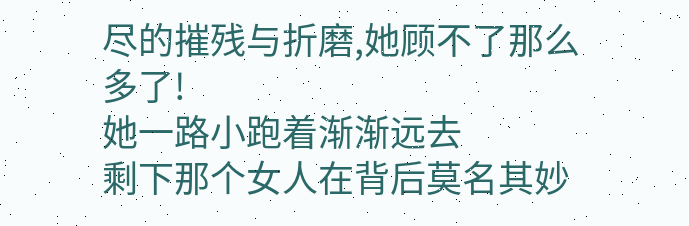尽的摧残与折磨,她顾不了那么多了!
她一路小跑着渐渐远去
剩下那个女人在背后莫名其妙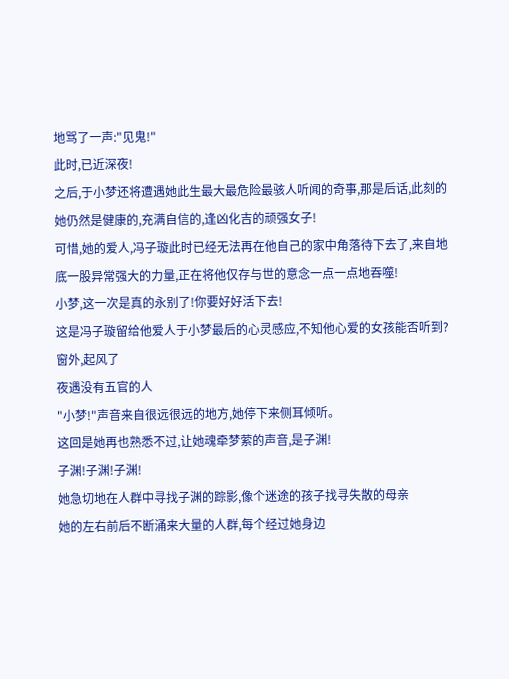地骂了一声:"见鬼!"
此时,已近深夜!
之后,于小梦还将遭遇她此生最大最危险最骇人听闻的奇事,那是后话,此刻的她仍然是健康的,充满自信的,逢凶化吉的顽强女子!
可惜,她的爱人,冯子璇此时已经无法再在他自己的家中角落待下去了,来自地底一股异常强大的力量,正在将他仅存与世的意念一点一点地吞噬!
小梦,这一次是真的永别了!你要好好活下去!
这是冯子璇留给他爱人于小梦最后的心灵感应,不知他心爱的女孩能否听到?
窗外,起风了
夜遇没有五官的人
"小梦!"声音来自很远很远的地方,她停下来侧耳倾听。
这回是她再也熟悉不过,让她魂牵梦萦的声音,是子渊!
子渊!子渊!子渊!
她急切地在人群中寻找子渊的踪影,像个迷途的孩子找寻失散的母亲
她的左右前后不断涌来大量的人群,每个经过她身边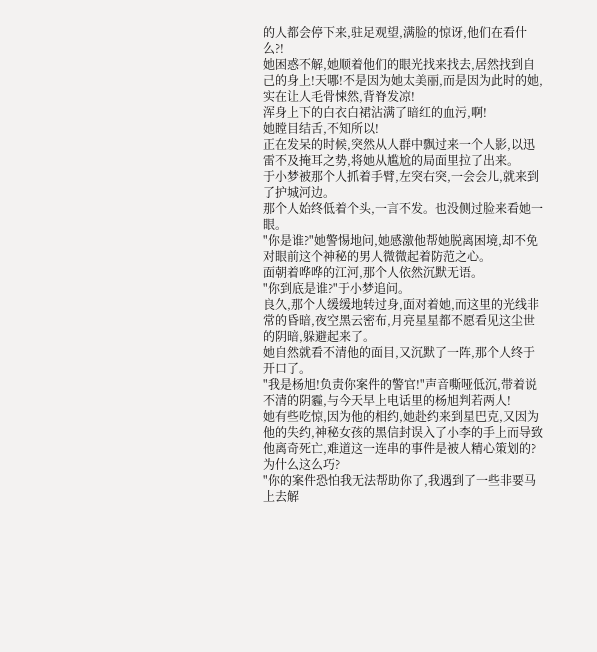的人都会停下来,驻足观望,满脸的惊讶,他们在看什么?!
她困惑不解,她顺着他们的眼光找来找去,居然找到自己的身上!天哪!不是因为她太美丽,而是因为此时的她,实在让人毛骨悚然,背脊发凉!
浑身上下的白衣白裙沾满了暗红的血污,啊!
她瞠目结舌,不知所以!
正在发呆的时候,突然从人群中飘过来一个人影,以迅雷不及掩耳之势,将她从尴尬的局面里拉了出来。
于小梦被那个人抓着手臂,左突右突,一会会儿,就来到了护城河边。
那个人始终低着个头,一言不发。也没侧过脸来看她一眼。
"你是谁?"她警惕地问,她感激他帮她脱离困境,却不免对眼前这个神秘的男人微微起着防范之心。
面朝着哗哗的江河,那个人依然沉默无语。
"你到底是谁?"于小梦追问。
良久,那个人缓缓地转过身,面对着她,而这里的光线非常的昏暗,夜空黑云密布,月亮星星都不愿看见这尘世的阴暗,躲避起来了。
她自然就看不清他的面目,又沉默了一阵,那个人终于开口了。
"我是杨旭!负责你案件的警官!"声音嘶哑低沉,带着说不清的阴霾,与今天早上电话里的杨旭判若两人!
她有些吃惊,因为他的相约,她赴约来到星巴克,又因为他的失约,神秘女孩的黑信封误入了小李的手上而导致他离奇死亡,难道这一连串的事件是被人精心策划的?为什么这么巧?
"你的案件恐怕我无法帮助你了,我遇到了一些非要马上去解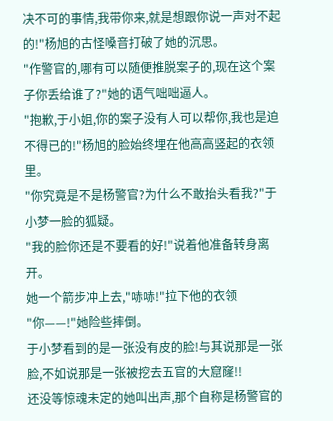决不可的事情,我带你来,就是想跟你说一声对不起的!"杨旭的古怪嗓音打破了她的沉思。
"作警官的,哪有可以随便推脱案子的,现在这个案子你丢给谁了?"她的语气咄咄逼人。
"抱歉,于小姐,你的案子没有人可以帮你,我也是迫不得已的!"杨旭的脸始终埋在他高高竖起的衣领里。
"你究竟是不是杨警官?为什么不敢抬头看我?"于小梦一脸的狐疑。
"我的脸你还是不要看的好!"说着他准备转身离开。
她一个箭步冲上去,"哧哧!"拉下他的衣领
"你——!"她险些摔倒。
于小梦看到的是一张没有皮的脸!与其说那是一张脸,不如说那是一张被挖去五官的大窟窿!!
还没等惊魂未定的她叫出声,那个自称是杨警官的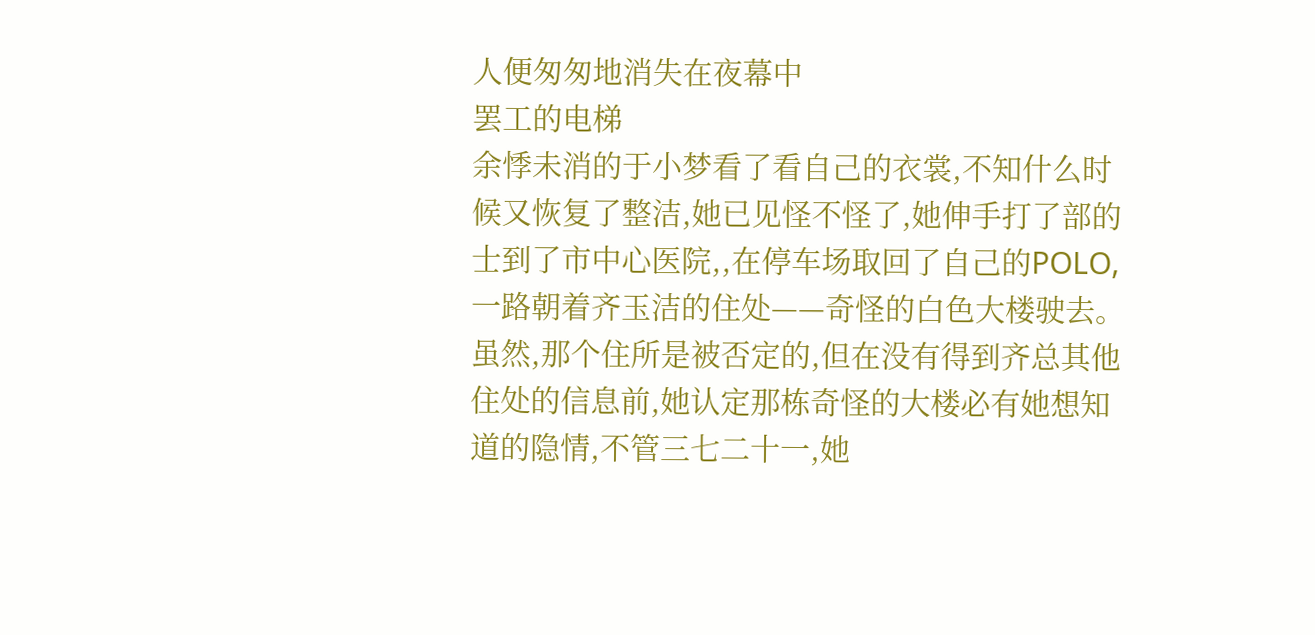人便匆匆地消失在夜幕中
罢工的电梯
余悸未消的于小梦看了看自己的衣裳,不知什么时候又恢复了整洁,她已见怪不怪了,她伸手打了部的士到了市中心医院,,在停车场取回了自己的POLO,一路朝着齐玉洁的住处——奇怪的白色大楼驶去。
虽然,那个住所是被否定的,但在没有得到齐总其他住处的信息前,她认定那栋奇怪的大楼必有她想知道的隐情,不管三七二十一,她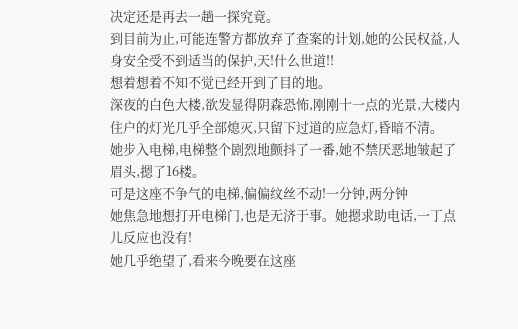决定还是再去一趟一探究竟。
到目前为止,可能连警方都放弃了查案的计划,她的公民权益,人身安全受不到适当的保护,天!什么世道!!
想着想着不知不觉已经开到了目的地。
深夜的白色大楼,欲发显得阴森恐怖,刚刚十一点的光景,大楼内住户的灯光几乎全部熄灭,只留下过道的应急灯,昏暗不清。
她步入电梯,电梯整个剧烈地颤抖了一番,她不禁厌恶地皱起了眉头,摁了16楼。
可是这座不争气的电梯,偏偏纹丝不动!一分钟,两分钟
她焦急地想打开电梯门,也是无济于事。她摁求助电话,一丁点儿反应也没有!
她几乎绝望了,看来今晚要在这座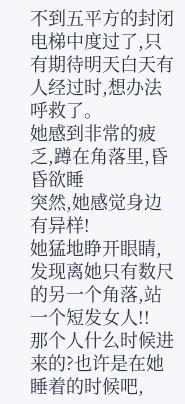不到五平方的封闭电梯中度过了,只有期待明天白天有人经过时,想办法呼救了。
她感到非常的疲乏,蹲在角落里,昏昏欲睡
突然,她感觉身边有异样!
她猛地睁开眼睛,发现离她只有数尺的另一个角落,站一个短发女人!!
那个人什么时候进来的?也许是在她睡着的时候吧,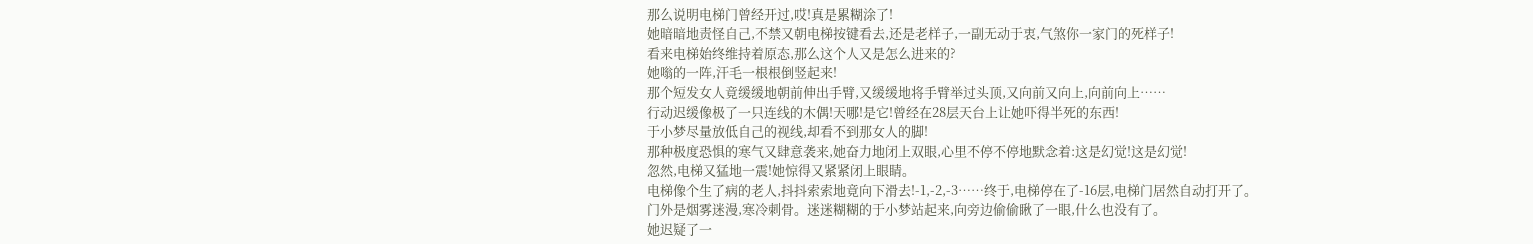那么说明电梯门曾经开过,哎!真是累糊涂了!
她暗暗地责怪自己,不禁又朝电梯按键看去,还是老样子,一副无动于衷,气煞你一家门的死样子!
看来电梯始终维持着原态,那么这个人又是怎么进来的?
她嗡的一阵,汗毛一根根倒竖起来!
那个短发女人竟缓缓地朝前伸出手臂,又缓缓地将手臂举过头顶,又向前又向上,向前向上……
行动迟缓像极了一只连线的木偶!天哪!是它!曾经在28层天台上让她吓得半死的东西!
于小梦尽量放低自己的视线,却看不到那女人的脚!
那种极度恐惧的寒气又肆意袭来,她奋力地闭上双眼,心里不停不停地默念着:这是幻觉!这是幻觉!
忽然,电梯又猛地一震!她惊得又紧紧闭上眼睛。
电梯像个生了病的老人,抖抖索索地竟向下滑去!-1,-2,-3……终于,电梯停在了-16层,电梯门居然自动打开了。
门外是烟雾迷漫,寒冷刺骨。迷迷糊糊的于小梦站起来,向旁边偷偷瞅了一眼,什么也没有了。
她迟疑了一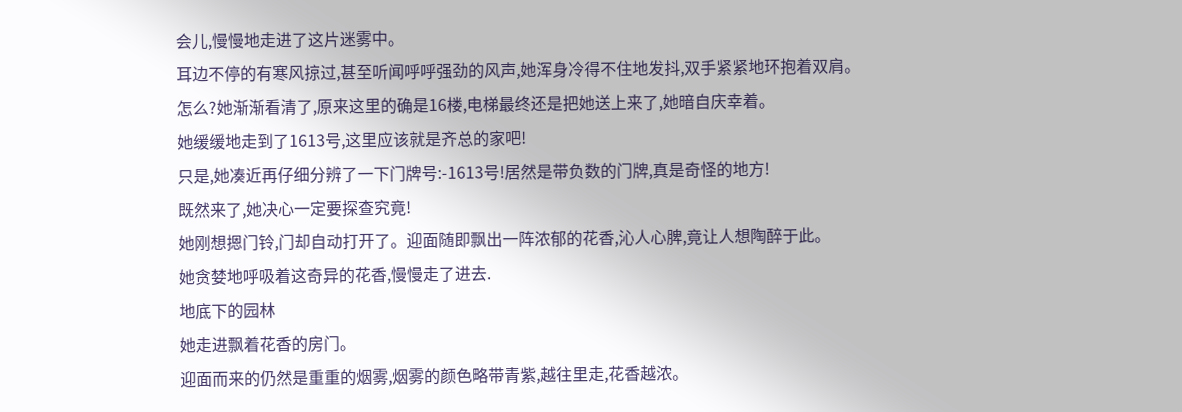会儿,慢慢地走进了这片迷雾中。
耳边不停的有寒风掠过,甚至听闻呼呼强劲的风声,她浑身冷得不住地发抖,双手紧紧地环抱着双肩。
怎么?她渐渐看清了,原来这里的确是16楼,电梯最终还是把她送上来了,她暗自庆幸着。
她缓缓地走到了1613号,这里应该就是齐总的家吧!
只是,她凑近再仔细分辨了一下门牌号:-1613号!居然是带负数的门牌,真是奇怪的地方!
既然来了,她决心一定要探查究竟!
她刚想摁门铃,门却自动打开了。迎面随即飘出一阵浓郁的花香,沁人心脾,竟让人想陶醉于此。
她贪婪地呼吸着这奇异的花香,慢慢走了进去.
地底下的园林
她走进飘着花香的房门。
迎面而来的仍然是重重的烟雾,烟雾的颜色略带青紫,越往里走,花香越浓。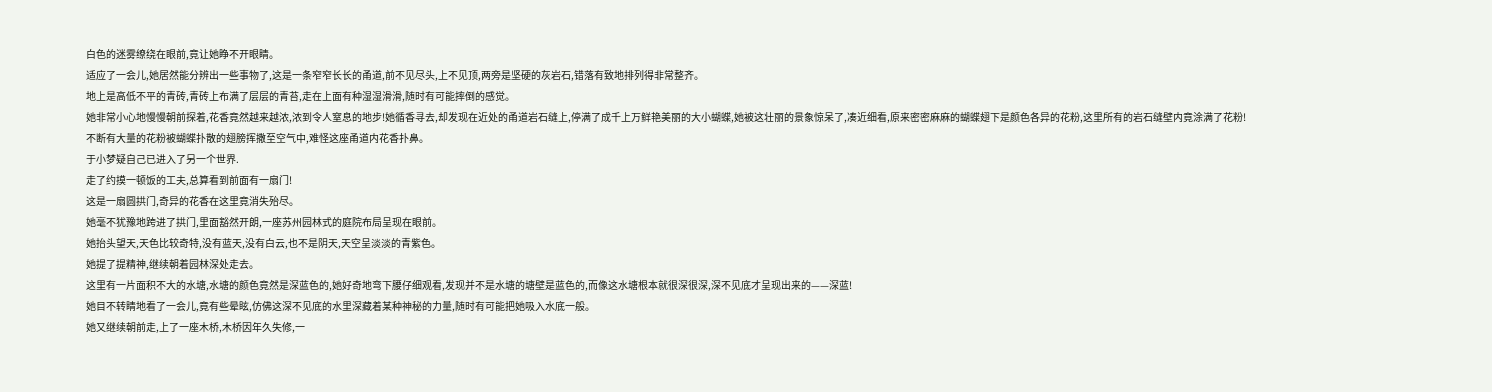白色的迷雾缭绕在眼前,竟让她睁不开眼睛。
适应了一会儿,她居然能分辨出一些事物了,这是一条窄窄长长的甬道,前不见尽头,上不见顶,两旁是坚硬的灰岩石,错落有致地排列得非常整齐。
地上是高低不平的青砖,青砖上布满了层层的青苔,走在上面有种湿湿滑滑,随时有可能摔倒的感觉。
她非常小心地慢慢朝前探着,花香竟然越来越浓,浓到令人窒息的地步!她循香寻去,却发现在近处的甬道岩石缝上,停满了成千上万鲜艳美丽的大小蝴蝶,她被这壮丽的景象惊呆了,凑近细看,原来密密麻麻的蝴蝶翅下是颜色各异的花粉,这里所有的岩石缝壁内竟涂满了花粉!
不断有大量的花粉被蝴蝶扑散的翅膀挥撒至空气中,难怪这座甬道内花香扑鼻。
于小梦疑自己已进入了另一个世界.
走了约摸一顿饭的工夫,总算看到前面有一扇门!
这是一扇圆拱门,奇异的花香在这里竟消失殆尽。
她毫不犹豫地跨进了拱门,里面豁然开朗,一座苏州园林式的庭院布局呈现在眼前。
她抬头望天,天色比较奇特,没有蓝天,没有白云,也不是阴天,天空呈淡淡的青紫色。
她提了提精神,继续朝着园林深处走去。
这里有一片面积不大的水塘,水塘的颜色竟然是深蓝色的,她好奇地弯下腰仔细观看,发现并不是水塘的塘壁是蓝色的,而像这水塘根本就很深很深,深不见底才呈现出来的——深蓝!
她目不转睛地看了一会儿,竟有些晕眩,仿佛这深不见底的水里深藏着某种神秘的力量,随时有可能把她吸入水底一般。
她又继续朝前走,上了一座木桥,木桥因年久失修,一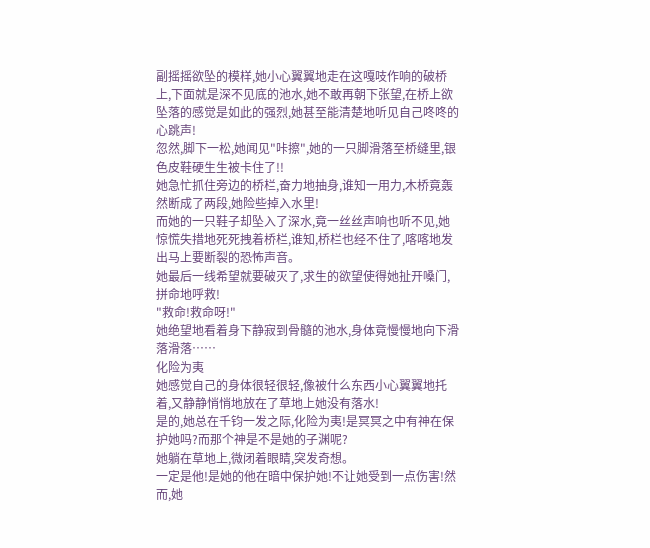副摇摇欲坠的模样,她小心翼翼地走在这嘎吱作响的破桥上,下面就是深不见底的池水,她不敢再朝下张望,在桥上欲坠落的感觉是如此的强烈,她甚至能清楚地听见自己咚咚的心跳声!
忽然,脚下一松,她闻见"咔擦",她的一只脚滑落至桥缝里,银色皮鞋硬生生被卡住了!!
她急忙抓住旁边的桥栏,奋力地抽身,谁知一用力,木桥竟轰然断成了两段,她险些掉入水里!
而她的一只鞋子却坠入了深水,竟一丝丝声响也听不见,她惊慌失措地死死拽着桥栏,谁知,桥栏也经不住了,喀喀地发出马上要断裂的恐怖声音。
她最后一线希望就要破灭了,求生的欲望使得她扯开嗓门,拼命地呼救!
"救命!救命呀!"
她绝望地看着身下静寂到骨髓的池水,身体竟慢慢地向下滑落滑落……
化险为夷
她感觉自己的身体很轻很轻,像被什么东西小心翼翼地托着,又静静悄悄地放在了草地上她没有落水!
是的,她总在千钧一发之际,化险为夷!是冥冥之中有神在保护她吗?而那个神是不是她的子渊呢?
她躺在草地上,微闭着眼睛,突发奇想。
一定是他!是她的他在暗中保护她!不让她受到一点伤害!然而,她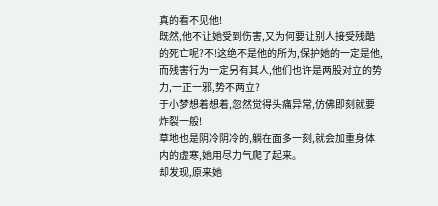真的看不见他!
既然,他不让她受到伤害,又为何要让别人接受残酷的死亡呢?不!这绝不是他的所为,保护她的一定是他,而残害行为一定另有其人,他们也许是两股对立的势力,一正一邪,势不两立?
于小梦想着想着,忽然觉得头痛异常,仿佛即刻就要炸裂一般!
草地也是阴冷阴冷的,躺在面多一刻,就会加重身体内的虚寒,她用尽力气爬了起来。
却发现,原来她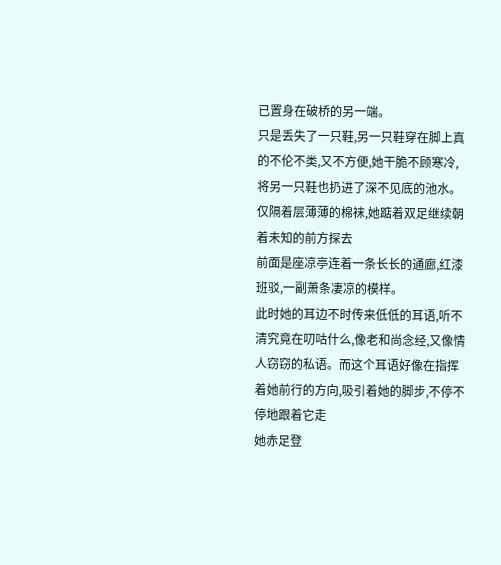已置身在破桥的另一端。
只是丢失了一只鞋,另一只鞋穿在脚上真的不伦不类,又不方便,她干脆不顾寒冷,将另一只鞋也扔进了深不见底的池水。
仅隔着层薄薄的棉袜,她踮着双足继续朝着未知的前方探去
前面是座凉亭连着一条长长的通廊,红漆班驳,一副萧条凄凉的模样。
此时她的耳边不时传来低低的耳语,听不清究竟在叨咕什么,像老和尚念经,又像情人窃窃的私语。而这个耳语好像在指挥着她前行的方向,吸引着她的脚步,不停不停地跟着它走
她赤足登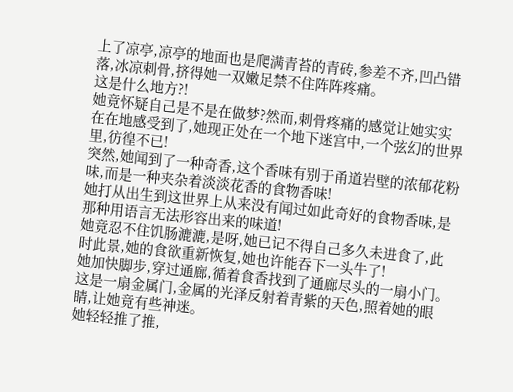上了凉亭,凉亭的地面也是爬满青苔的青砖,参差不齐,凹凸错落,冰凉刺骨,挤得她一双嫩足禁不住阵阵疼痛。
这是什么地方?!
她竟怀疑自己是不是在做梦?然而,刺骨疼痛的感觉让她实实在在地感受到了,她现正处在一个地下迷宫中,一个弦幻的世界里,彷徨不已!
突然,她闻到了一种奇香,这个香味有别于甬道岩壁的浓郁花粉味,而是一种夹杂着淡淡花香的食物香味!
她打从出生到这世界上从来没有闻过如此奇好的食物香味,是那种用语言无法形容出来的味道!
她竟忍不住饥肠漉漉,是呀,她已记不得自己多久未进食了,此时此景,她的食欲重新恢复,她也许能吞下一头牛了!
她加快脚步,穿过通廊,循着食香找到了通廊尽头的一扇小门。
这是一扇金属门,金属的光泽反射着青紫的天色,照着她的眼睛,让她竟有些神迷。
她轻轻推了推,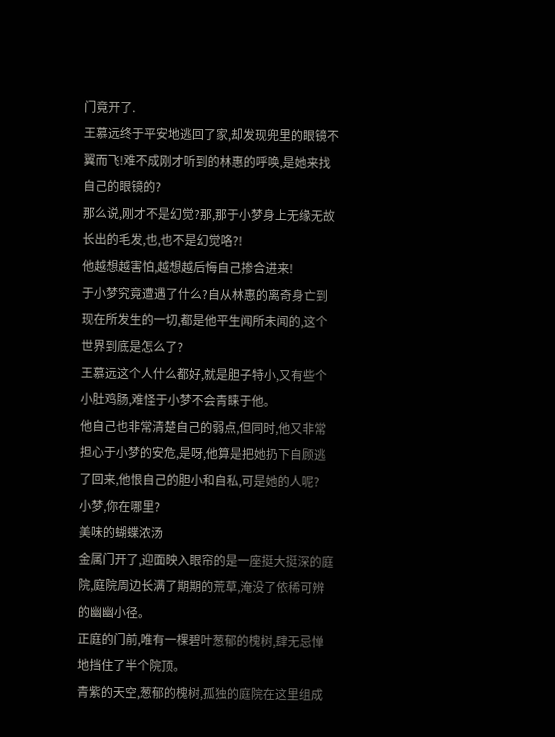门竟开了.
王慕远终于平安地逃回了家,却发现兜里的眼镜不翼而飞!难不成刚才听到的林惠的呼唤,是她来找自己的眼镜的?
那么说,刚才不是幻觉?那,那于小梦身上无缘无故长出的毛发,也,也不是幻觉咯?!
他越想越害怕,越想越后悔自己掺合进来!
于小梦究竟遭遇了什么?自从林惠的离奇身亡到现在所发生的一切,都是他平生闻所未闻的,这个世界到底是怎么了?
王慕远这个人什么都好,就是胆子特小,又有些个小肚鸡肠,难怪于小梦不会青睐于他。
他自己也非常清楚自己的弱点,但同时,他又非常担心于小梦的安危,是呀,他算是把她扔下自顾逃了回来,他恨自己的胆小和自私,可是她的人呢?
小梦,你在哪里?
美味的蝴蝶浓汤
金属门开了,迎面映入眼帘的是一座挺大挺深的庭院,庭院周边长满了期期的荒草,淹没了依稀可辨的幽幽小径。
正庭的门前,唯有一棵碧叶葱郁的槐树,肆无忌惮地挡住了半个院顶。
青紫的天空,葱郁的槐树,孤独的庭院在这里组成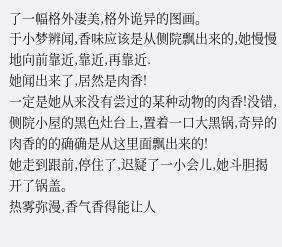了一幅格外凄美,格外诡异的图画。
于小梦辨闻,香味应该是从侧院飘出来的,她慢慢地向前靠近,靠近,再靠近.
她闻出来了,居然是肉香!
一定是她从来没有尝过的某种动物的肉香!没错,侧院小屋的黑色灶台上,置着一口大黑锅,奇异的肉香的的确确是从这里面飘出来的!
她走到跟前,停住了,迟疑了一小会儿,她斗胆揭开了锅盖。
热雾弥漫,香气香得能让人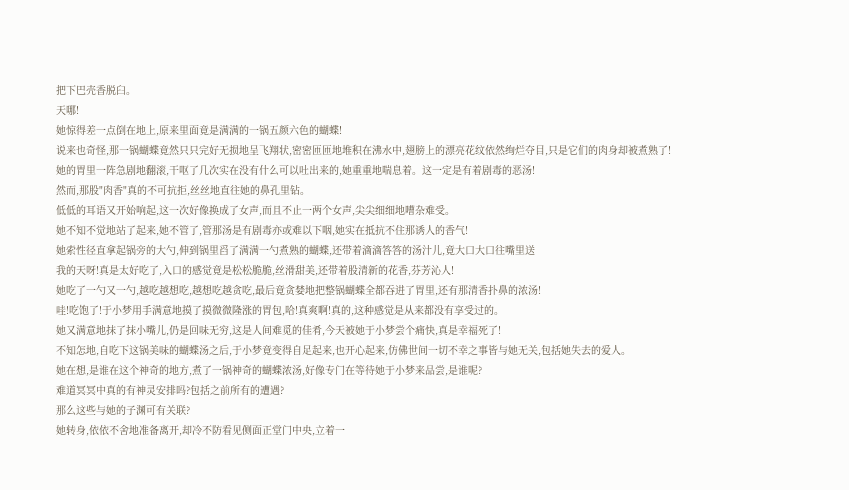把下巴壳香脱臼。
天哪!
她惊得差一点倒在地上,原来里面竟是满满的一锅五颜六色的蝴蝶!
说来也奇怪,那一锅蝴蝶竟然只只完好无损地呈飞翔状,密密匝匝地堆积在沸水中,翅膀上的漂亮花纹依然绚烂夺目,只是它们的肉身却被煮熟了!
她的胃里一阵急剧地翻滚,干呕了几次实在没有什么可以吐出来的,她重重地喘息着。这一定是有着剧毒的恶汤!
然而,那股"肉香"真的不可抗拒,丝丝地直往她的鼻孔里钻。
低低的耳语又开始响起,这一次好像换成了女声,而且不止一两个女声,尖尖细细地嘈杂难受。
她不知不觉地站了起来,她不管了,管那汤是有剧毒亦或难以下咽,她实在抵抗不住那诱人的香气!
她索性径直拿起锅旁的大勺,伸到锅里舀了满满一勺煮熟的蝴蝶,还带着滴滴答答的汤汁儿,竟大口大口往嘴里送
我的天呀!真是太好吃了,入口的感觉竟是松松脆脆,丝滑甜美,还带着股清新的花香,芬芳沁人!
她吃了一勺又一勺,越吃越想吃,越想吃越贪吃,最后竟贪婪地把整锅蝴蝶全都吞进了胃里,还有那清香扑鼻的浓汤!
哇!吃饱了!于小梦用手满意地摸了摸微微隆涨的胃包,哈!真爽啊!真的,这种感觉是从来都没有享受过的。
她又满意地抹了抹小嘴儿,仍是回味无穷,这是人间难觅的佳肴,今天被她于小梦尝个痛快,真是幸福死了!
不知怎地,自吃下这锅美味的蝴蝶汤之后,于小梦竟变得自足起来,也开心起来,仿佛世间一切不幸之事皆与她无关,包括她失去的爱人。
她在想,是谁在这个神奇的地方,煮了一锅神奇的蝴蝶浓汤,好像专门在等待她于小梦来品尝,是谁呢?
难道冥冥中真的有神灵安排吗?包括之前所有的遭遇?
那么这些与她的子渊可有关联?
她转身,依依不舍地准备离开,却冷不防看见侧面正堂门中央,立着一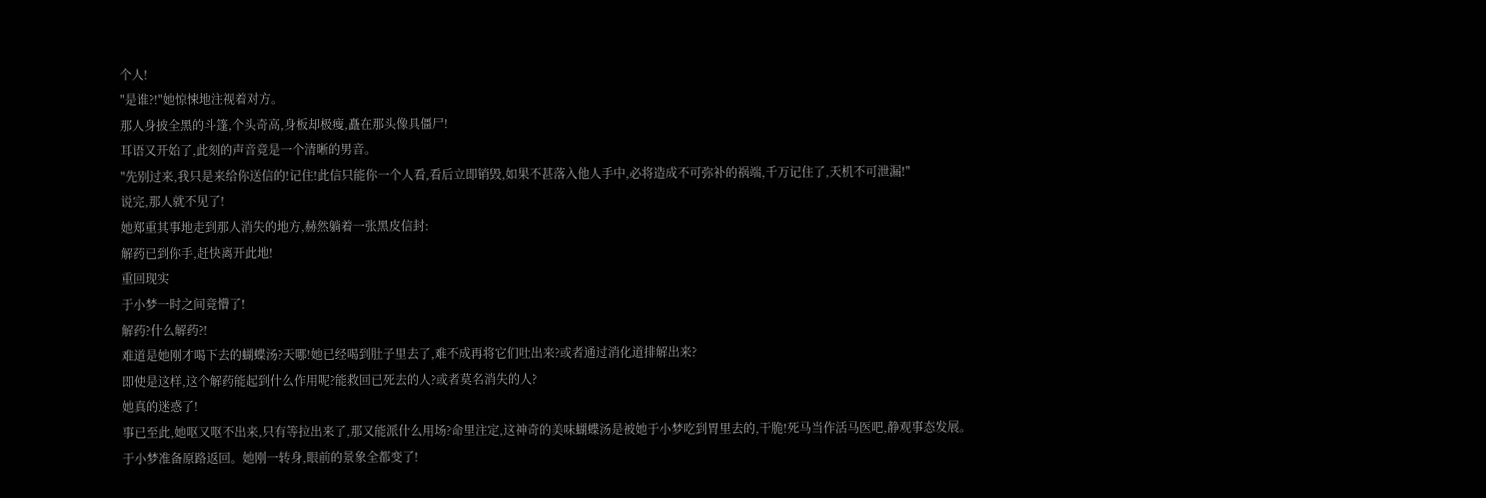个人!
"是谁?!"她惊悚地注视着对方。
那人身披全黑的斗篷,个头奇高,身板却极瘦,矗在那头像具僵尸!
耳语又开始了,此刻的声音竟是一个清晰的男音。
"先别过来,我只是来给你送信的!记住!此信只能你一个人看,看后立即销毁,如果不甚落入他人手中,必将造成不可弥补的祸端,千万记住了,天机不可泄漏!"
说完,那人就不见了!
她郑重其事地走到那人消失的地方,赫然躺着一张黑皮信封:
解药已到你手,赶快离开此地!
重回现实
于小梦一时之间竟懵了!
解药?什么解药?!
难道是她刚才喝下去的蝴蝶汤?天哪!她已经喝到肚子里去了,难不成再将它们吐出来?或者通过消化道排解出来?
即使是这样,这个解药能起到什么作用呢?能救回已死去的人?或者莫名消失的人?
她真的迷惑了!
事已至此,她呕又呕不出来,只有等拉出来了,那又能派什么用场?命里注定,这神奇的美味蝴蝶汤是被她于小梦吃到胃里去的,干脆!死马当作活马医吧,静观事态发展。
于小梦准备原路返回。她刚一转身,眼前的景象全都变了!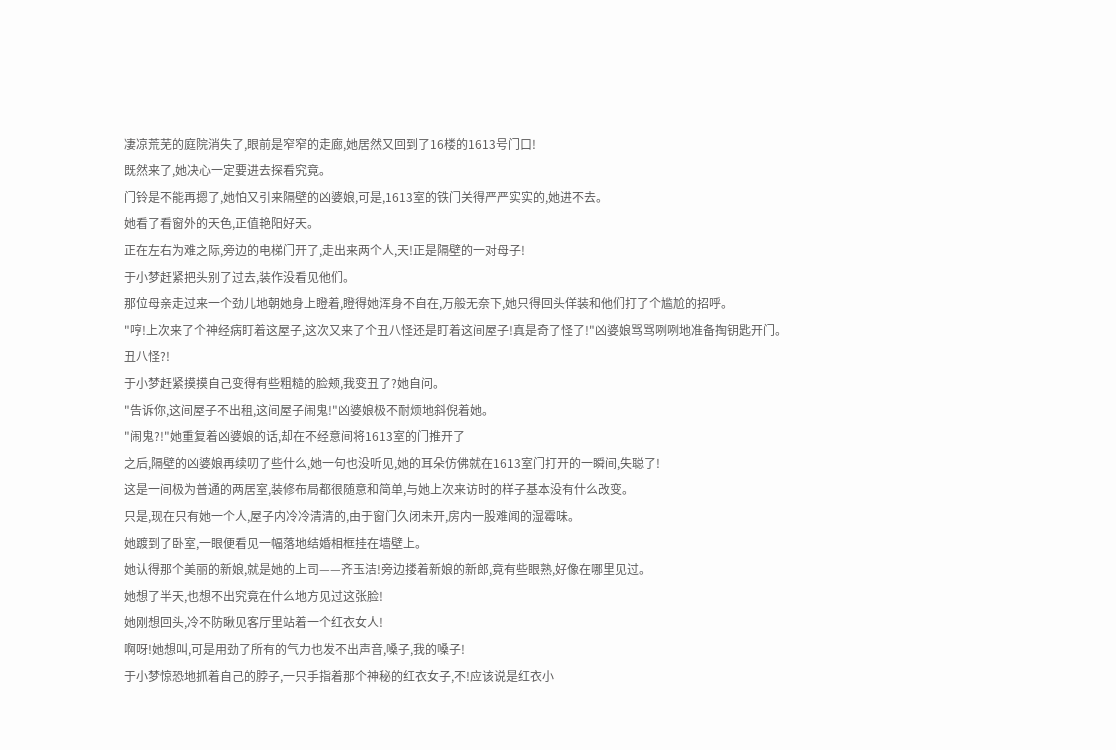凄凉荒芜的庭院消失了,眼前是窄窄的走廊,她居然又回到了16楼的1613号门口!
既然来了,她决心一定要进去探看究竟。
门铃是不能再摁了,她怕又引来隔壁的凶婆娘,可是,1613室的铁门关得严严实实的,她进不去。
她看了看窗外的天色,正值艳阳好天。
正在左右为难之际,旁边的电梯门开了,走出来两个人,天!正是隔壁的一对母子!
于小梦赶紧把头别了过去,装作没看见他们。
那位母亲走过来一个劲儿地朝她身上瞪着,瞪得她浑身不自在,万般无奈下,她只得回头佯装和他们打了个尴尬的招呼。
"哼!上次来了个神经病盯着这屋子,这次又来了个丑八怪还是盯着这间屋子!真是奇了怪了!"凶婆娘骂骂咧咧地准备掏钥匙开门。
丑八怪?!
于小梦赶紧摸摸自己变得有些粗糙的脸颊,我变丑了?她自问。
"告诉你,这间屋子不出租,这间屋子闹鬼!"凶婆娘极不耐烦地斜倪着她。
"闹鬼?!"她重复着凶婆娘的话,却在不经意间将1613室的门推开了
之后,隔壁的凶婆娘再续叨了些什么,她一句也没听见,她的耳朵仿佛就在1613室门打开的一瞬间,失聪了!
这是一间极为普通的两居室,装修布局都很随意和简单,与她上次来访时的样子基本没有什么改变。
只是,现在只有她一个人,屋子内冷冷清清的,由于窗门久闭未开,房内一股难闻的湿霉味。
她踱到了卧室,一眼便看见一幅落地结婚相框挂在墙壁上。
她认得那个美丽的新娘,就是她的上司——齐玉洁!旁边搂着新娘的新郎,竟有些眼熟,好像在哪里见过。
她想了半天,也想不出究竟在什么地方见过这张脸!
她刚想回头,冷不防瞅见客厅里站着一个红衣女人!
啊呀!她想叫,可是用劲了所有的气力也发不出声音,嗓子,我的嗓子!
于小梦惊恐地抓着自己的脖子,一只手指着那个神秘的红衣女子,不!应该说是红衣小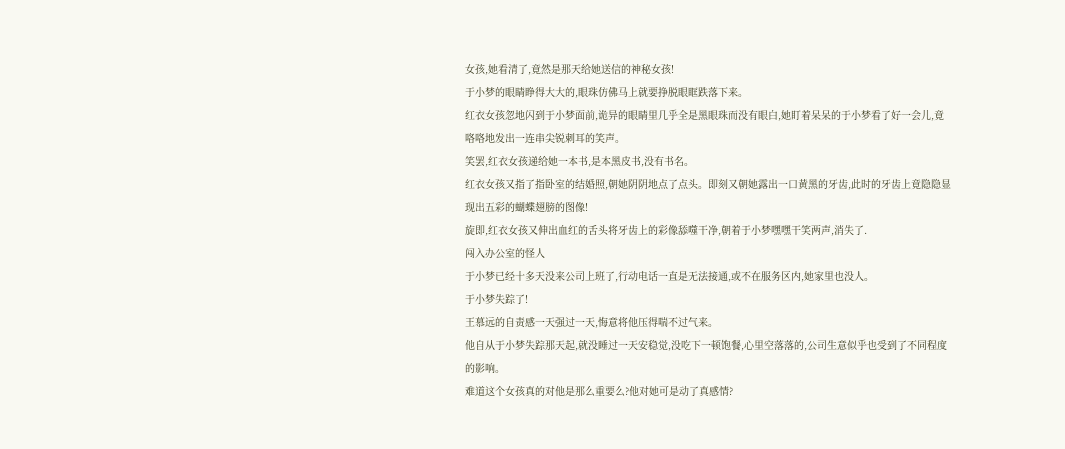女孩,她看清了,竟然是那天给她送信的神秘女孩!
于小梦的眼睛睁得大大的,眼珠仿佛马上就要挣脱眼眶跌落下来。
红衣女孩忽地闪到于小梦面前,诡异的眼睛里几乎全是黑眼珠而没有眼白,她盯着呆呆的于小梦看了好一会儿,竟咯咯地发出一连串尖锐刺耳的笑声。
笑罢,红衣女孩递给她一本书,是本黑皮书,没有书名。
红衣女孩又指了指卧室的结婚照,朝她阴阴地点了点头。即刻又朝她露出一口黄黑的牙齿,此时的牙齿上竟隐隐显现出五彩的蝴蝶翅膀的图像!
旋即,红衣女孩又伸出血红的舌头将牙齿上的彩像舔噬干净,朝着于小梦嘿嘿干笑两声,消失了.
闯入办公室的怪人
于小梦已经十多天没来公司上班了,行动电话一直是无法接通,或不在服务区内,她家里也没人。
于小梦失踪了!
王慕远的自责感一天强过一天,悔意将他压得喘不过气来。
他自从于小梦失踪那天起,就没睡过一天安稳觉,没吃下一顿饱餐,心里空落落的,公司生意似乎也受到了不同程度的影响。
难道这个女孩真的对他是那么重要么?他对她可是动了真感情?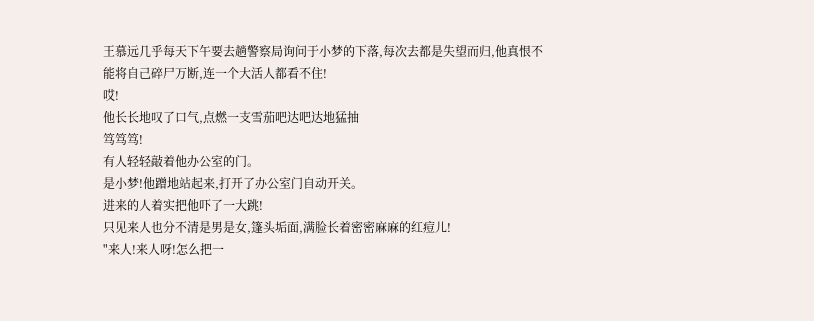王慕远几乎每天下午要去趟警察局询问于小梦的下落,每次去都是失望而归,他真恨不能将自己碎尸万断,连一个大活人都看不住!
哎!
他长长地叹了口气,点燃一支雪茄吧达吧达地猛抽
笃笃笃!
有人轻轻敲着他办公室的门。
是小梦!他蹭地站起来,打开了办公室门自动开关。
进来的人着实把他吓了一大跳!
只见来人也分不清是男是女,篷头垢面,满脸长着密密麻麻的红痘儿!
"来人!来人呀!怎么把一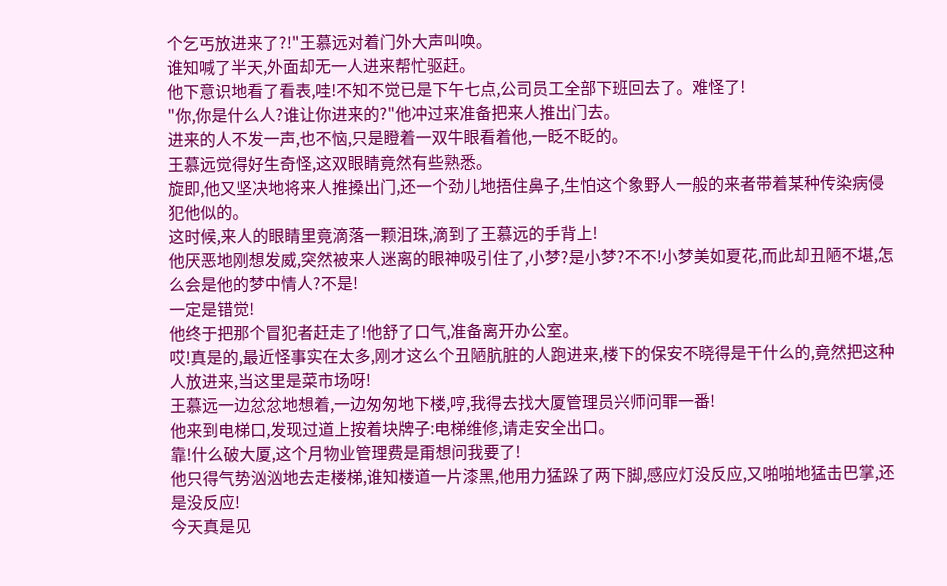个乞丐放进来了?!"王慕远对着门外大声叫唤。
谁知喊了半天,外面却无一人进来帮忙驱赶。
他下意识地看了看表,哇!不知不觉已是下午七点,公司员工全部下班回去了。难怪了!
"你,你是什么人?谁让你进来的?"他冲过来准备把来人推出门去。
进来的人不发一声,也不恼,只是瞪着一双牛眼看着他,一眨不眨的。
王慕远觉得好生奇怪,这双眼睛竟然有些熟悉。
旋即,他又坚决地将来人推搡出门,还一个劲儿地捂住鼻子,生怕这个象野人一般的来者带着某种传染病侵犯他似的。
这时候,来人的眼睛里竟滴落一颗泪珠,滴到了王慕远的手背上!
他厌恶地刚想发威,突然被来人迷离的眼神吸引住了,小梦?是小梦?不不!小梦美如夏花,而此却丑陋不堪,怎么会是他的梦中情人?不是!
一定是错觉!
他终于把那个冒犯者赶走了!他舒了口气,准备离开办公室。
哎!真是的,最近怪事实在太多,刚才这么个丑陋肮脏的人跑进来,楼下的保安不晓得是干什么的,竟然把这种人放进来,当这里是菜市场呀!
王慕远一边忿忿地想着,一边匆匆地下楼,哼,我得去找大厦管理员兴师问罪一番!
他来到电梯口,发现过道上按着块牌子:电梯维修,请走安全出口。
靠!什么破大厦,这个月物业管理费是甭想问我要了!
他只得气势汹汹地去走楼梯,谁知楼道一片漆黑,他用力猛跺了两下脚,感应灯没反应,又啪啪地猛击巴掌,还是没反应!
今天真是见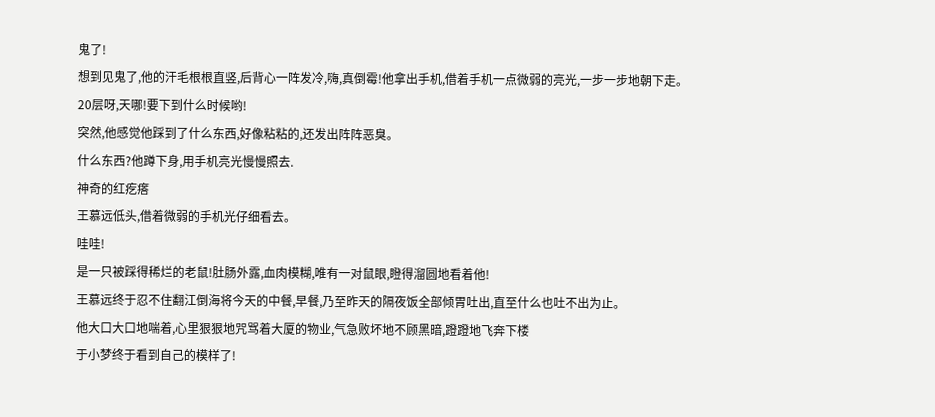鬼了!
想到见鬼了,他的汗毛根根直竖,后背心一阵发冷,嗨,真倒霉!他拿出手机,借着手机一点微弱的亮光,一步一步地朝下走。
20层呀,天哪!要下到什么时候哟!
突然,他感觉他踩到了什么东西,好像粘粘的,还发出阵阵恶臭。
什么东西?他蹲下身,用手机亮光慢慢照去.
神奇的红疙瘩
王慕远低头,借着微弱的手机光仔细看去。
哇哇!
是一只被踩得稀烂的老鼠!肚肠外露,血肉模糊,唯有一对鼠眼,瞪得溜圆地看着他!
王慕远终于忍不住翻江倒海将今天的中餐,早餐,乃至昨天的隔夜饭全部倾胃吐出,直至什么也吐不出为止。
他大口大口地喘着,心里狠狠地咒骂着大厦的物业,气急败坏地不顾黑暗,蹬蹬地飞奔下楼
于小梦终于看到自己的模样了!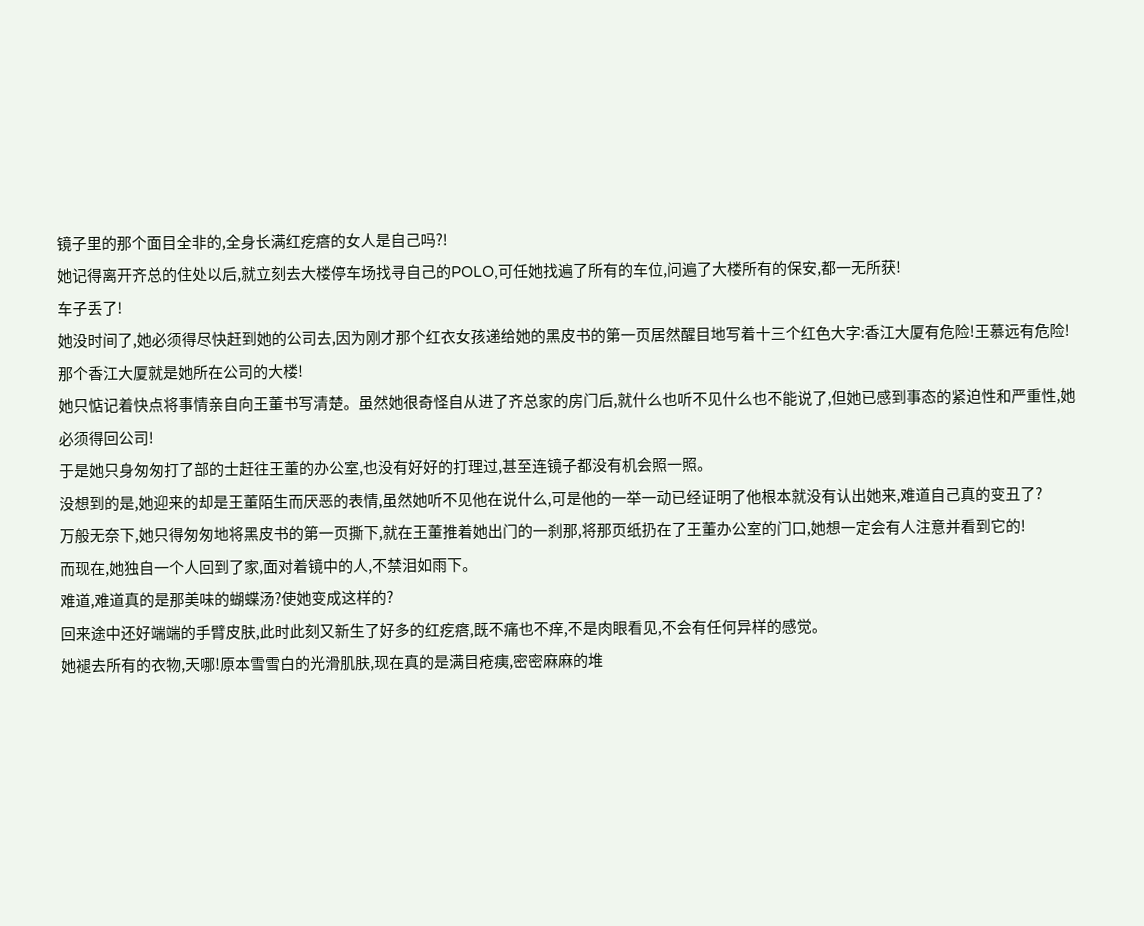镜子里的那个面目全非的,全身长满红疙瘩的女人是自己吗?!
她记得离开齐总的住处以后,就立刻去大楼停车场找寻自己的POLO,可任她找遍了所有的车位,问遍了大楼所有的保安,都一无所获!
车子丢了!
她没时间了,她必须得尽快赶到她的公司去,因为刚才那个红衣女孩递给她的黑皮书的第一页居然醒目地写着十三个红色大字:香江大厦有危险!王慕远有危险!
那个香江大厦就是她所在公司的大楼!
她只惦记着快点将事情亲自向王董书写清楚。虽然她很奇怪自从进了齐总家的房门后,就什么也听不见什么也不能说了,但她已感到事态的紧迫性和严重性,她必须得回公司!
于是她只身匆匆打了部的士赶往王董的办公室,也没有好好的打理过,甚至连镜子都没有机会照一照。
没想到的是,她迎来的却是王董陌生而厌恶的表情,虽然她听不见他在说什么,可是他的一举一动已经证明了他根本就没有认出她来,难道自己真的变丑了?
万般无奈下,她只得匆匆地将黑皮书的第一页撕下,就在王董推着她出门的一刹那,将那页纸扔在了王董办公室的门口,她想一定会有人注意并看到它的!
而现在,她独自一个人回到了家,面对着镜中的人,不禁泪如雨下。
难道,难道真的是那美味的蝴蝶汤?使她变成这样的?
回来途中还好端端的手臂皮肤,此时此刻又新生了好多的红疙瘩,既不痛也不痒,不是肉眼看见,不会有任何异样的感觉。
她褪去所有的衣物,天哪!原本雪雪白的光滑肌肤,现在真的是满目疮痍,密密麻麻的堆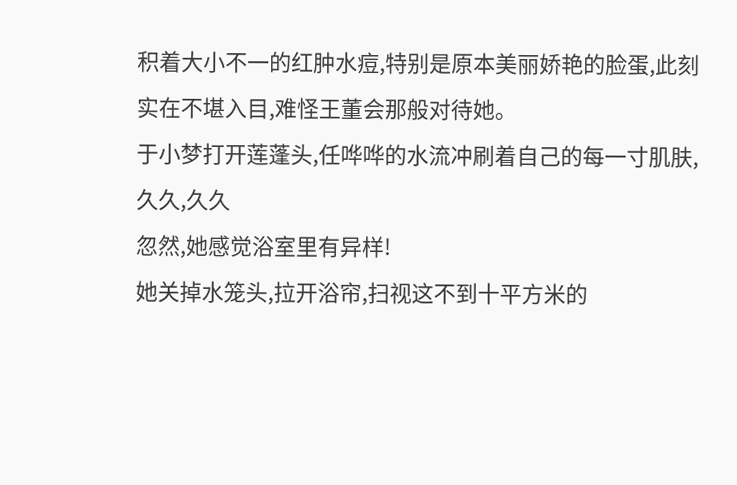积着大小不一的红肿水痘,特别是原本美丽娇艳的脸蛋,此刻实在不堪入目,难怪王董会那般对待她。
于小梦打开莲蓬头,任哗哗的水流冲刷着自己的每一寸肌肤,久久,久久
忽然,她感觉浴室里有异样!
她关掉水笼头,拉开浴帘,扫视这不到十平方米的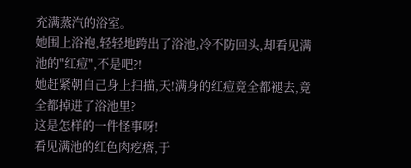充满蒸汽的浴室。
她围上浴袍,轻轻地跨出了浴池,冷不防回头,却看见满池的"红痘",不是吧?!
她赶紧朝自己身上扫描,天!满身的红痘竟全都褪去,竟全都掉进了浴池里?
这是怎样的一件怪事呀!
看见满池的红色肉疙瘩,于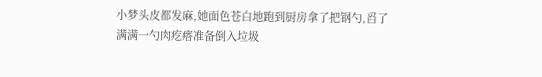小梦头皮都发麻,她面色苍白地跑到厨房拿了把钢勺,舀了满满一勺肉疙瘩准备倒入垃圾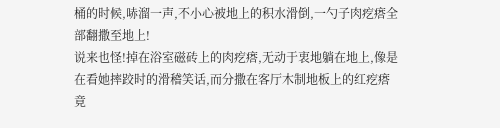桶的时候,哧溜一声,不小心被地上的积水滑倒,一勺子肉疙瘩全部翻撒至地上!
说来也怪!掉在浴室磁砖上的肉疙瘩,无动于衷地躺在地上,像是在看她摔跤时的滑稽笑话,而分撒在客厅木制地板上的红疙瘩竟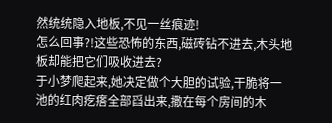然统统隐入地板,不见一丝痕迹!
怎么回事?!这些恐怖的东西,磁砖钻不进去,木头地板却能把它们吸收进去?
于小梦爬起来,她决定做个大胆的试验,干脆将一池的红肉疙瘩全部舀出来,撒在每个房间的木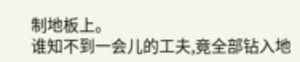制地板上。
谁知不到一会儿的工夫,竟全部钻入地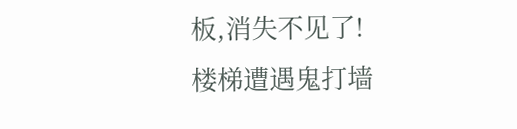板,消失不见了!
楼梯遭遇鬼打墙